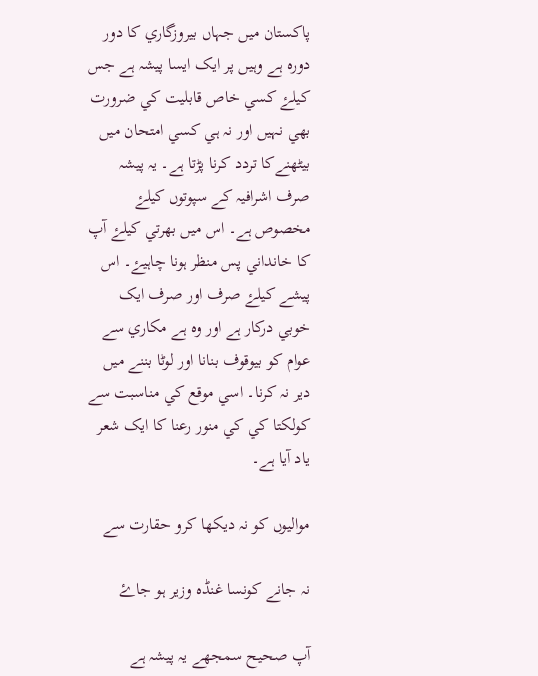پاکستان میں جہاں بيروزگاري کا دور دورہ ہے وہيں پر ايک ايسا پيشہ ہے جس کيلۓ کسي خاص قابليت کي ضرورت بھي نہيں اور نہ ہي کسي امتحان ميں بيٹھنےکا تردد کرنا پڑتا ہے۔ يہ پيشہ صرف اشرافيہ کے سپوتوں کيلۓ مخصوص ہے۔ اس ميں بھرتي کيلۓ آپ کا خانداني پس منظر ہونا چاہيۓ۔ اس پيشے کيلۓ صرف اور صرف ايک خوبي درکار ہے اور وہ ہے مکاري سے عوام کو بيوقوف بنانا اور لوٹا بننے میں دير نہ کرنا۔ اسي موقع کي مناسبت سے کولکتا کي کي منور رعنا کا ايک شعر ياد آيا ہے۔

مواليوں کو نہ ديکھا کرو حقارت سے

نہ جانے کونسا غنڈہ وزير ہو جاۓ

آپ صحيح سمجھے يہ پيشہ ہے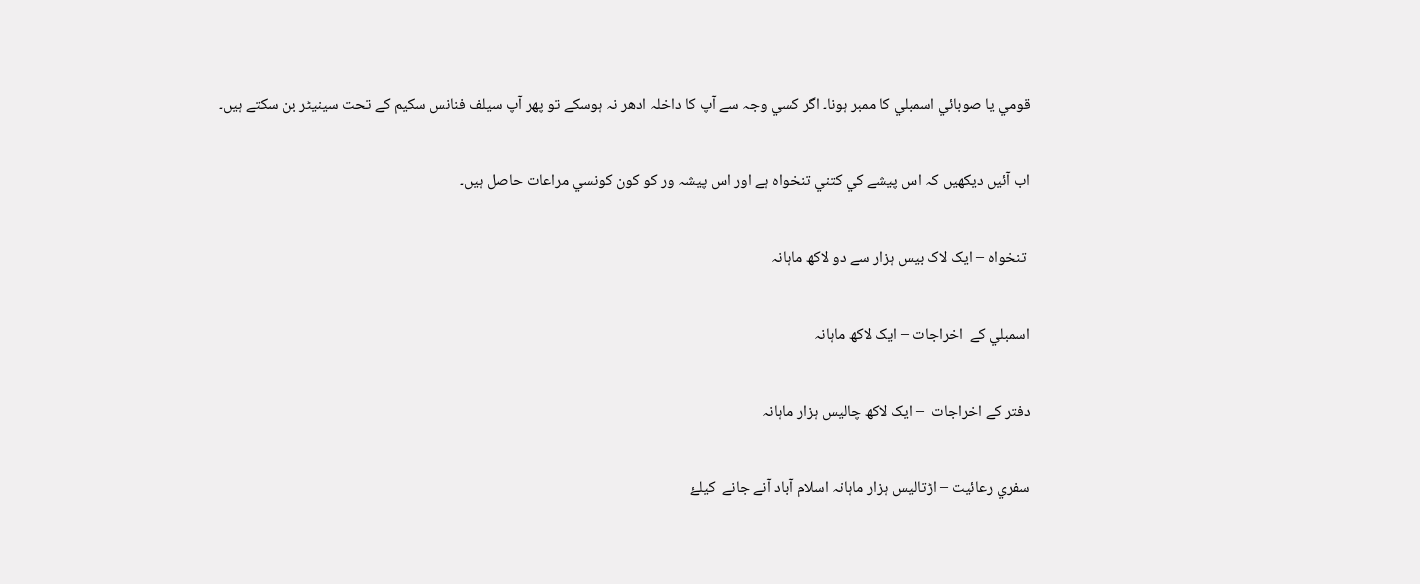قومي يا صوبائي اسمبلي کا ممبر ہونا۔ اگر کسي وجہ سے آپ کا داخلہ ادھر نہ ہوسکے تو پھر آپ سيلف فنانس سکيم کے تحت سينيٹر بن سکتے ہيں۔

اب آئيں ديکھيں کہ اس پيشے کي کتني تنخواہ ہے اور اس پيشہ ور کو کون کونسي مراعات حاصل ہيں۔

 تنخواہ – ايک لاک بيس ہزار سے دو لاکھ ماہانہ

اسمبلي کے  اخراجات – ايک لاکھ ماہانہ

دفتر کے اخراجات  – ايک لاکھ چاليس ہزار ماہانہ

سفري رعائيت – اڑتاليس ہزار ماہانہ اسلام آباد آنے جانے  کيلۓ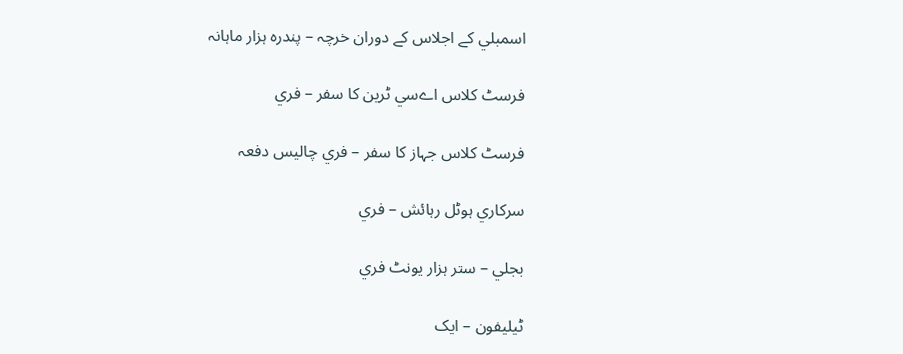اسمبلي کے اجلاس کے دوران خرچہ – پندرہ ہزار ماہانہ

فرسٹ کلاس اےسي ٹرين کا سفر – فري

فرسٹ کلاس جہاز کا سفر – فري چاليس دفعہ

سرکاري ہوٹل رہائش – فري

بجلي – ستر ہزار يونٹ فري

ٹيليفون – ايک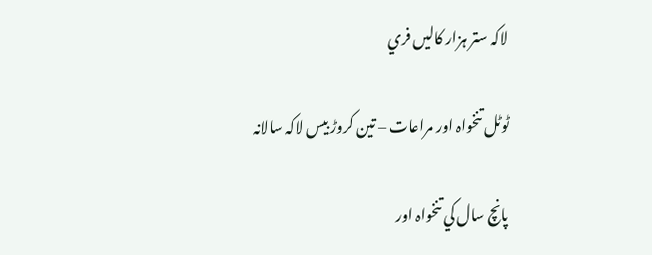لاکہ ستر ہزار کاليں فري

ٹوٹل تنخواہ اور مراعات – تين کروڑ بيس لاکہ سالانہ

پانچ سال کي تنخواہ اور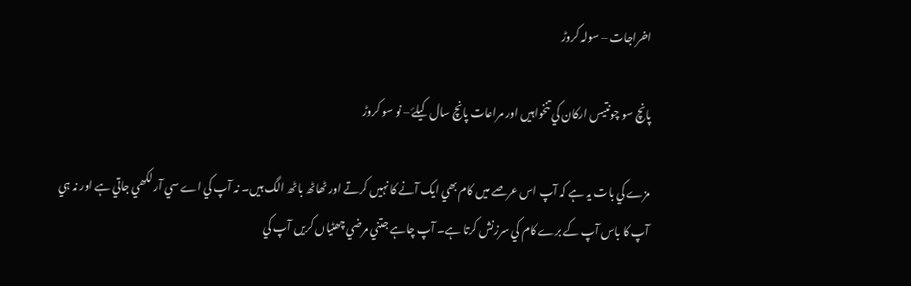اخراجات – سولہ کروڑ

پانچ سو چونتيس ارکان کي تنخواہيں اور مراعات پانچ سال کيلۓ – نو سو کروڑ

مزے کي بات يہ ہے کہ آپ اس عرصے ميں کام بھي ايک آنے کا نہيں کرتے اور ٹھاٹھ باٹھ الگ ہيں۔ نہ آپ کي اے سي آر لکھي جاتي ہے اور نہ ہي آپ کا باس آپ کے برے کام کي سرزنش کرتا ہے۔ آپ چاہے جتني مرضي چھٹياں کريں آپ کي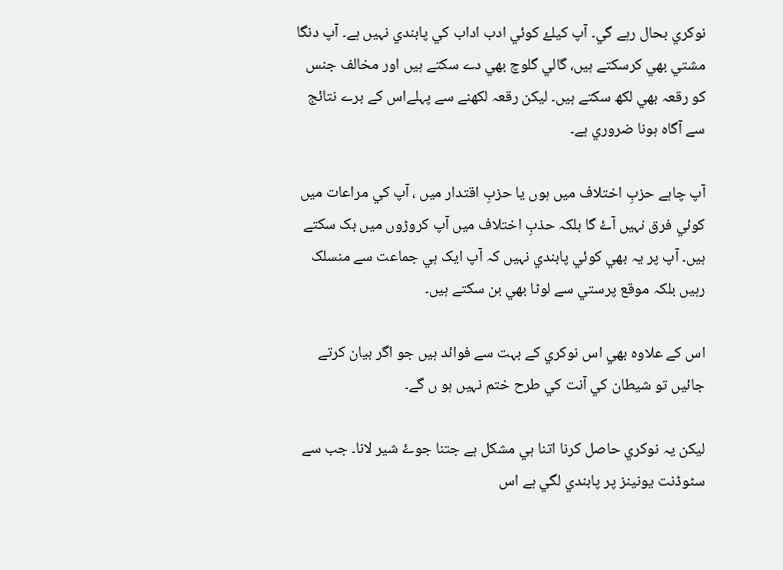نوکري بحال رہے گي۔ آپ کيلۓ کوئي ادب اداب کي پابندي نہيں ہے۔ آپ دنگا مشتي بھي کرسکتے ہيں، گالي گلوچ بھي دے سکتے ہيں اور مخالف جنس کو رقعہ بھي لکھ سکتے ہيں۔ ليکن رقعہ لکھنے سے پہلےاس کے برے نتائج سے آگاہ ہونا ضروري ہے۔

آپ چاہے حزبِ اختلاف ميں ہوں يا حزبِ اقتدار ميں ، آپ کي مراعات ميں کوئي فرق نہيں آۓ گا بلکہ حذبِ اختلاف ميں آپ کروڑوں ميں بک سکتے ہيں۔ آپ پر يہ بھي کوئي پابندي نہيں کہ آپ ايک ہي جماعت سے منسلک رہيں بلکہ موقع پرستي سے لوٹا بھي بن سکتے ہيں۔

اس کے علاوہ بھي اس نوکري کے بہت سے فوائد ہيں جو اگر بيان کرتے جائيں تو شيطان کي آنت کي طرح ختم نہيں ہو ں گے۔

ليکن يہ نوکري حاصل کرنا اتنا ہي مشکل ہے جتنا جوۓ شير لانا۔ جب سے سٹوڈنت يونينز پر پابندي لگي ہے اس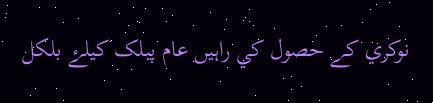نوکري کے حصول کي راہيں عام پبلک کيلۓ بلکل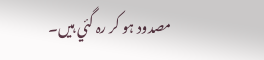مصدود ہو کر رہ گئي ہيں۔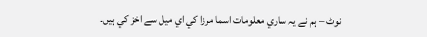نوٹ – ہم نے يہ ساري معلومات اسما مرزا کي اي ميل سے اخز کي ہيں۔